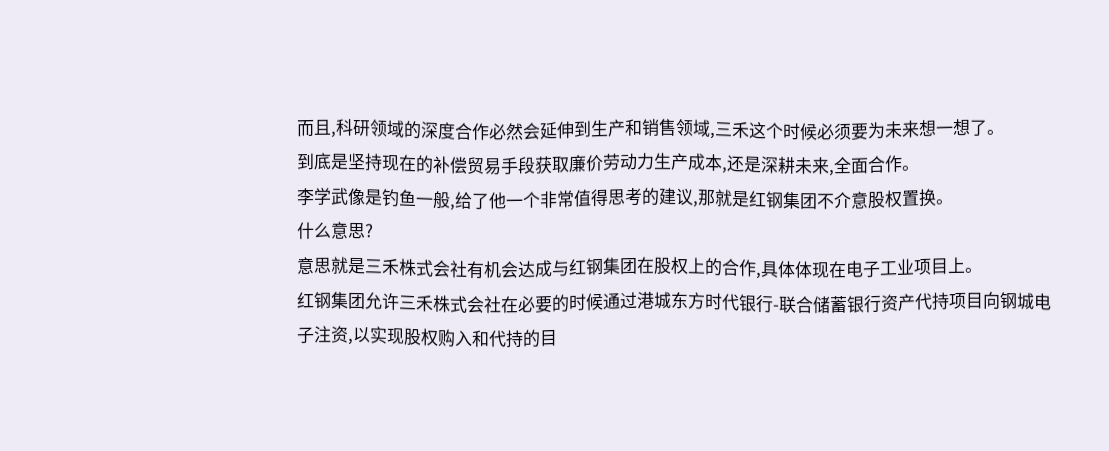而且,科研领域的深度合作必然会延伸到生产和销售领域,三禾这个时候必须要为未来想一想了。
到底是坚持现在的补偿贸易手段获取廉价劳动力生产成本,还是深耕未来,全面合作。
李学武像是钓鱼一般,给了他一个非常值得思考的建议,那就是红钢集团不介意股权置换。
什么意思?
意思就是三禾株式会社有机会达成与红钢集团在股权上的合作,具体体现在电子工业项目上。
红钢集团允许三禾株式会社在必要的时候通过港城东方时代银行-联合储蓄银行资产代持项目向钢城电子注资,以实现股权购入和代持的目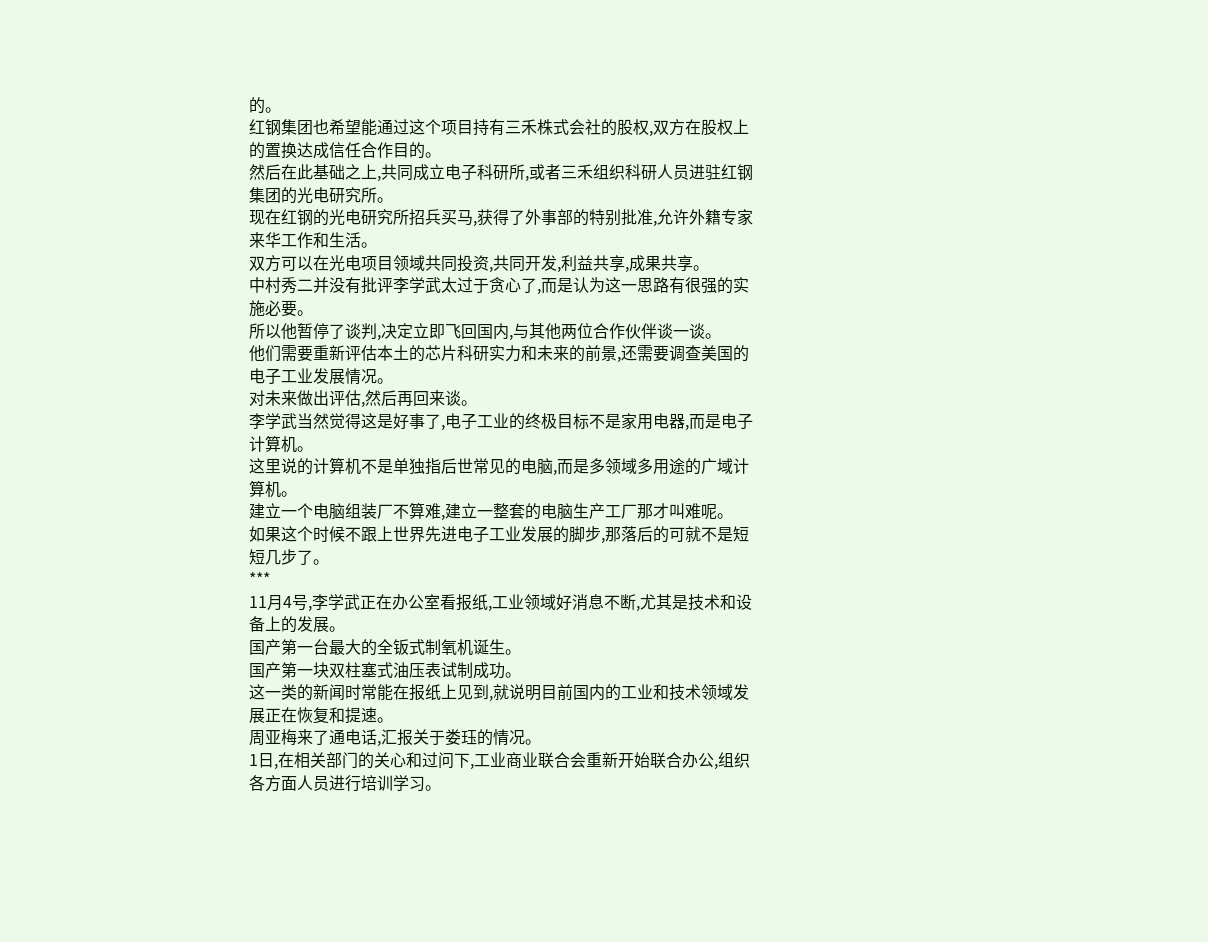的。
红钢集团也希望能通过这个项目持有三禾株式会社的股权,双方在股权上的置换达成信任合作目的。
然后在此基础之上,共同成立电子科研所,或者三禾组织科研人员进驻红钢集团的光电研究所。
现在红钢的光电研究所招兵买马,获得了外事部的特别批准,允许外籍专家来华工作和生活。
双方可以在光电项目领域共同投资,共同开发,利益共享,成果共享。
中村秀二并没有批评李学武太过于贪心了,而是认为这一思路有很强的实施必要。
所以他暂停了谈判,决定立即飞回国内,与其他两位合作伙伴谈一谈。
他们需要重新评估本土的芯片科研实力和未来的前景,还需要调查美国的电子工业发展情况。
对未来做出评估,然后再回来谈。
李学武当然觉得这是好事了,电子工业的终极目标不是家用电器,而是电子计算机。
这里说的计算机不是单独指后世常见的电脑,而是多领域多用途的广域计算机。
建立一个电脑组装厂不算难,建立一整套的电脑生产工厂那才叫难呢。
如果这个时候不跟上世界先进电子工业发展的脚步,那落后的可就不是短短几步了。
***
11月4号,李学武正在办公室看报纸,工业领域好消息不断,尤其是技术和设备上的发展。
国产第一台最大的全钣式制氧机诞生。
国产第一块双柱塞式油压表试制成功。
这一类的新闻时常能在报纸上见到,就说明目前国内的工业和技术领域发展正在恢复和提速。
周亚梅来了通电话,汇报关于娄珏的情况。
1日,在相关部门的关心和过问下,工业商业联合会重新开始联合办公,组织各方面人员进行培训学习。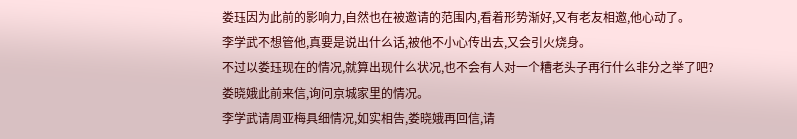娄珏因为此前的影响力,自然也在被邀请的范围内,看着形势渐好,又有老友相邀,他心动了。
李学武不想管他,真要是说出什么话,被他不小心传出去,又会引火烧身。
不过以娄珏现在的情况,就算出现什么状况,也不会有人对一个糟老头子再行什么非分之举了吧?
娄晓娥此前来信,询问京城家里的情况。
李学武请周亚梅具细情况,如实相告,娄晓娥再回信,请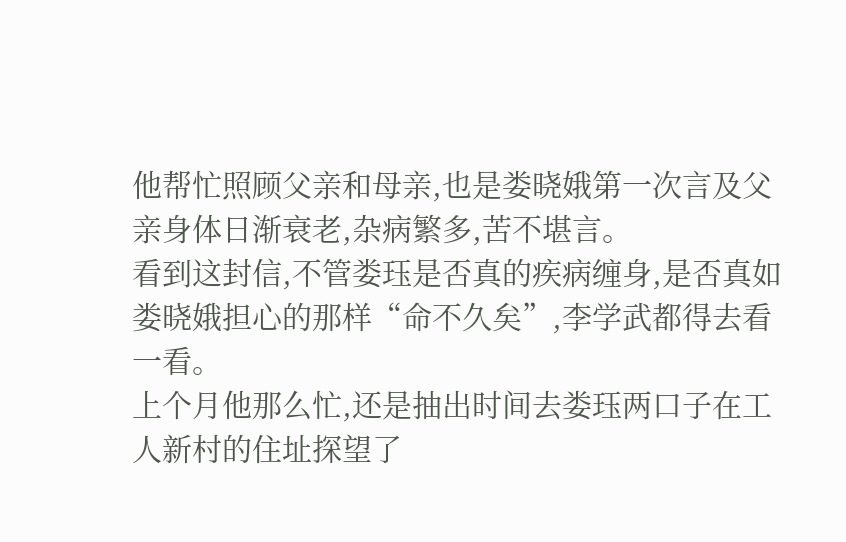他帮忙照顾父亲和母亲,也是娄晓娥第一次言及父亲身体日渐衰老,杂病繁多,苦不堪言。
看到这封信,不管娄珏是否真的疾病缠身,是否真如娄晓娥担心的那样“命不久矣”,李学武都得去看一看。
上个月他那么忙,还是抽出时间去娄珏两口子在工人新村的住址探望了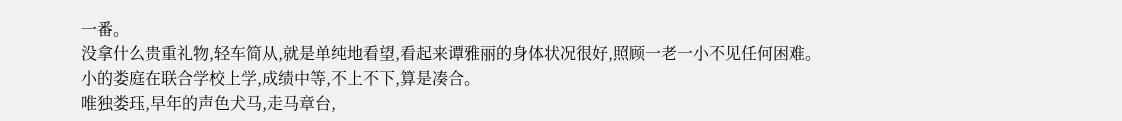一番。
没拿什么贵重礼物,轻车简从,就是单纯地看望,看起来谭雅丽的身体状况很好,照顾一老一小不见任何困难。
小的娄庭在联合学校上学,成绩中等,不上不下,算是凑合。
唯独娄珏,早年的声色犬马,走马章台,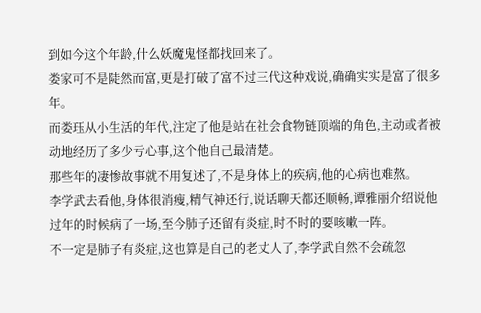到如今这个年龄,什么妖魔鬼怪都找回来了。
娄家可不是陡然而富,更是打破了富不过三代这种戏说,确确实实是富了很多年。
而娄珏从小生活的年代,注定了他是站在社会食物链顶端的角色,主动或者被动地经历了多少亏心事,这个他自己最清楚。
那些年的凄惨故事就不用复述了,不是身体上的疾病,他的心病也难熬。
李学武去看他,身体很消瘦,精气神还行,说话聊天都还顺畅,谭雅丽介绍说他过年的时候病了一场,至今肺子还留有炎症,时不时的要咳嗽一阵。
不一定是肺子有炎症,这也算是自己的老丈人了,李学武自然不会疏忽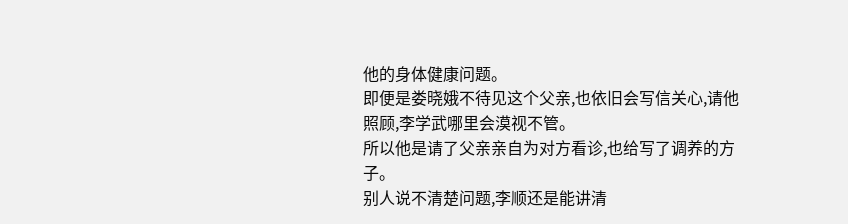他的身体健康问题。
即便是娄晓娥不待见这个父亲,也依旧会写信关心,请他照顾,李学武哪里会漠视不管。
所以他是请了父亲亲自为对方看诊,也给写了调养的方子。
别人说不清楚问题,李顺还是能讲清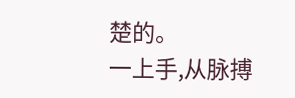楚的。
一上手,从脉搏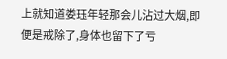上就知道娄珏年轻那会儿沾过大烟,即便是戒除了,身体也留下了亏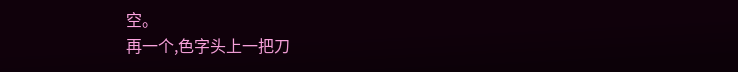空。
再一个,色字头上一把刀